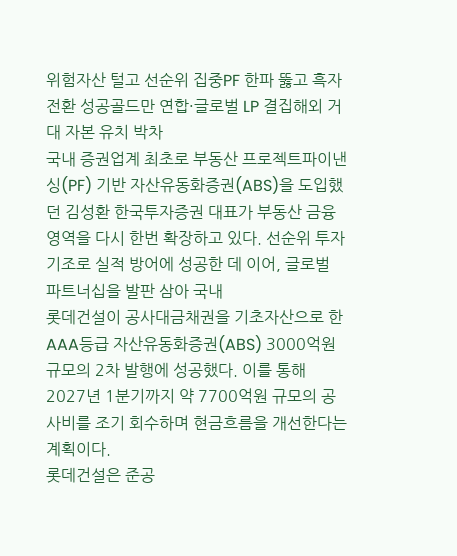위험자산 털고 선순위 집중PF 한파 뚫고 흑자전환 성공골드만 연합·글로벌 LP 결집해외 거대 자본 유치 박차
국내 증권업계 최초로 부동산 프로젝트파이낸싱(PF) 기반 자산유동화증권(ABS)을 도입했던 김성환 한국투자증권 대표가 부동산 금융 영역을 다시 한번 확장하고 있다. 선순위 투자 기조로 실적 방어에 성공한 데 이어, 글로벌 파트너십을 발판 삼아 국내
롯데건설이 공사대금채권을 기초자산으로 한 AAA등급 자산유동화증권(ABS) 3000억원 규모의 2차 발행에 성공했다. 이를 통해 2027년 1분기까지 약 7700억원 규모의 공사비를 조기 회수하며 현금흐름을 개선한다는 계획이다.
롯데건설은 준공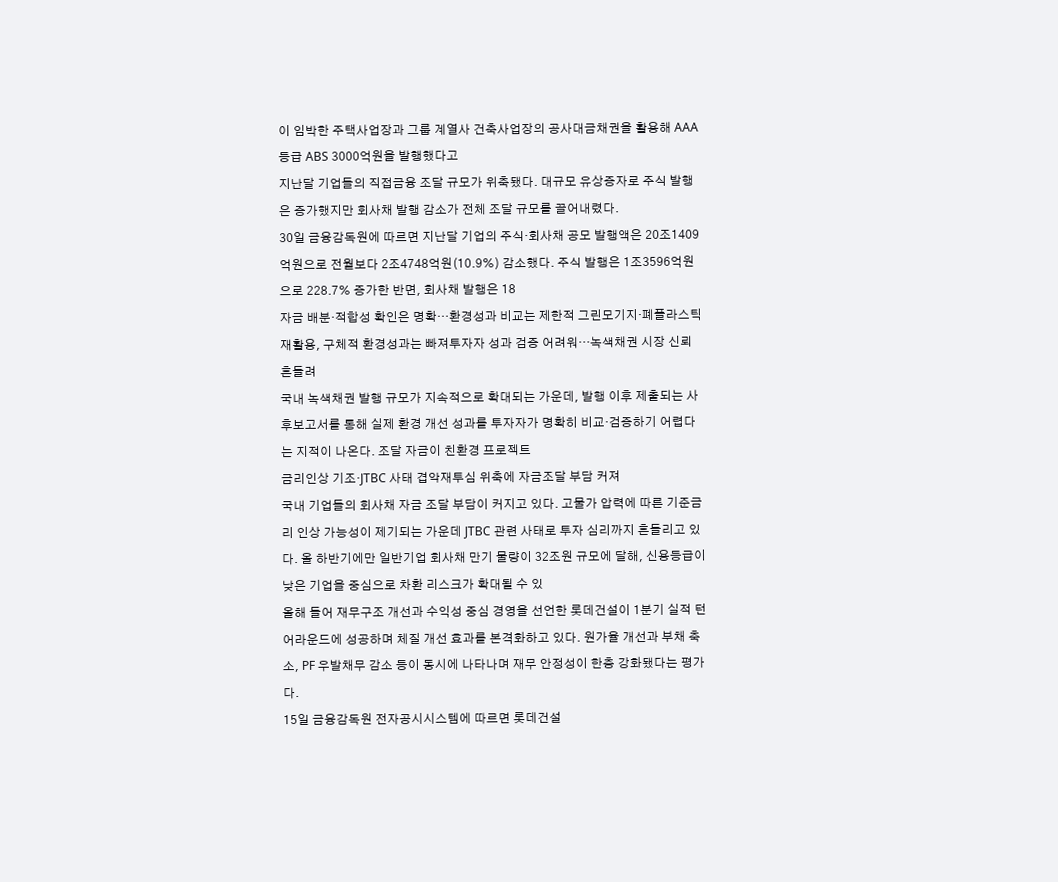이 임박한 주택사업장과 그룹 계열사 건축사업장의 공사대금채권을 활용해 AAA등급 ABS 3000억원을 발행했다고
지난달 기업들의 직접금융 조달 규모가 위축됐다. 대규모 유상증자로 주식 발행은 증가했지만 회사채 발행 감소가 전체 조달 규모를 끌어내렸다.
30일 금융감독원에 따르면 지난달 기업의 주식·회사채 공모 발행액은 20조1409억원으로 전월보다 2조4748억원(10.9%) 감소했다. 주식 발행은 1조3596억원으로 228.7% 증가한 반면, 회사채 발행은 18
자금 배분·적합성 확인은 명확…환경성과 비교는 제한적 그린모기지·폐플라스틱 재활용, 구체적 환경성과는 빠져투자자 성과 검증 어려워…녹색채권 시장 신뢰 흔들려
국내 녹색채권 발행 규모가 지속적으로 확대되는 가운데, 발행 이후 제출되는 사후보고서를 통해 실제 환경 개선 성과를 투자자가 명확히 비교·검증하기 어렵다는 지적이 나온다. 조달 자금이 친환경 프로젝트
금리인상 기조·JTBC 사태 겹악재투심 위축에 자금조달 부담 커져
국내 기업들의 회사채 자금 조달 부담이 커지고 있다. 고물가 압력에 따른 기준금리 인상 가능성이 제기되는 가운데 JTBC 관련 사태로 투자 심리까지 흔들리고 있다. 올 하반기에만 일반기업 회사채 만기 물량이 32조원 규모에 달해, 신용등급이 낮은 기업을 중심으로 차환 리스크가 확대될 수 있
올해 들어 재무구조 개선과 수익성 중심 경영을 선언한 롯데건설이 1분기 실적 턴어라운드에 성공하며 체질 개선 효과를 본격화하고 있다. 원가율 개선과 부채 축소, PF 우발채무 감소 등이 동시에 나타나며 재무 안정성이 한층 강화됐다는 평가다.
15일 금융감독원 전자공시시스템에 따르면 롯데건설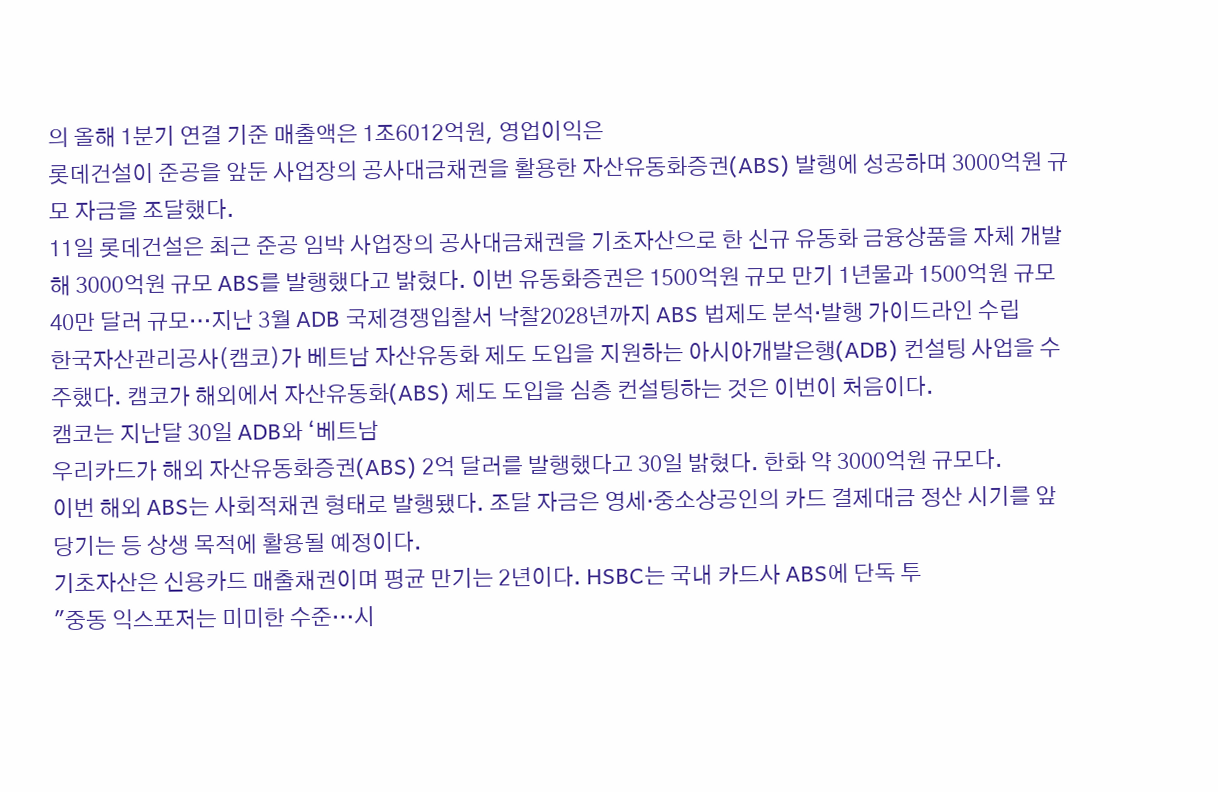의 올해 1분기 연결 기준 매출액은 1조6012억원, 영업이익은
롯데건설이 준공을 앞둔 사업장의 공사대금채권을 활용한 자산유동화증권(ABS) 발행에 성공하며 3000억원 규모 자금을 조달했다.
11일 롯데건설은 최근 준공 임박 사업장의 공사대금채권을 기초자산으로 한 신규 유동화 금융상품을 자체 개발해 3000억원 규모 ABS를 발행했다고 밝혔다. 이번 유동화증권은 1500억원 규모 만기 1년물과 1500억원 규모
40만 달러 규모…지난 3월 ADB 국제경쟁입찰서 낙찰2028년까지 ABS 법제도 분석·발행 가이드라인 수립
한국자산관리공사(캠코)가 베트남 자산유동화 제도 도입을 지원하는 아시아개발은행(ADB) 컨설팅 사업을 수주했다. 캠코가 해외에서 자산유동화(ABS) 제도 도입을 심층 컨설팅하는 것은 이번이 처음이다.
캠코는 지난달 30일 ADB와 ‘베트남
우리카드가 해외 자산유동화증권(ABS) 2억 달러를 발행했다고 30일 밝혔다. 한화 약 3000억원 규모다.
이번 해외 ABS는 사회적채권 형태로 발행됐다. 조달 자금은 영세·중소상공인의 카드 결제대금 정산 시기를 앞당기는 등 상생 목적에 활용될 예정이다.
기초자산은 신용카드 매출채권이며 평균 만기는 2년이다. HSBC는 국내 카드사 ABS에 단독 투
"중동 익스포저는 미미한 수준…시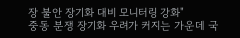장 불안 장기화 대비 모니터링 강화"
중동 분쟁 장기화 우려가 커지는 가운데 국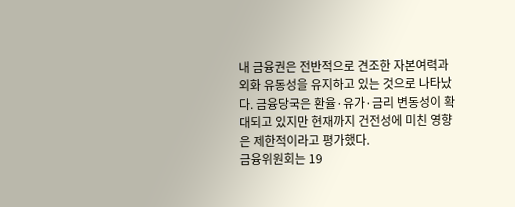내 금융권은 전반적으로 견조한 자본여력과 외화 유동성을 유지하고 있는 것으로 나타났다. 금융당국은 환율·유가·금리 변동성이 확대되고 있지만 현재까지 건전성에 미친 영향은 제한적이라고 평가했다.
금융위원회는 19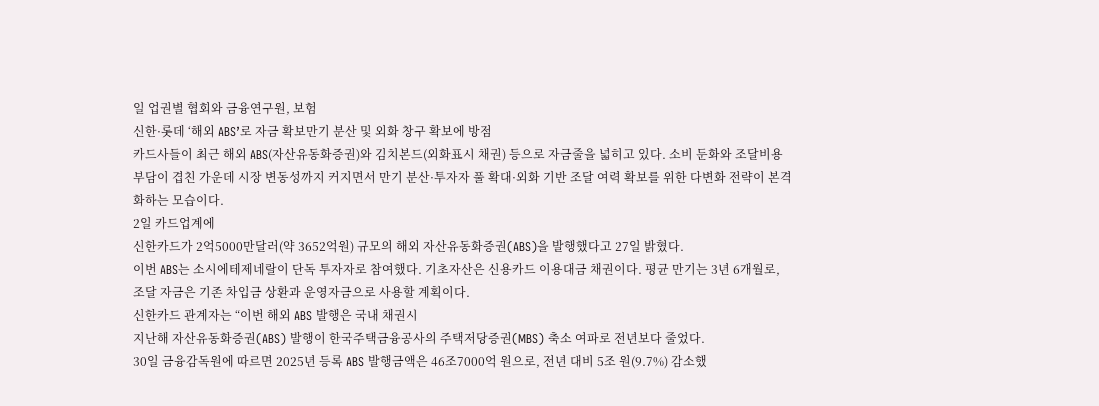일 업권별 협회와 금융연구원, 보험
신한·롯데 ‘해외 ABS’로 자금 확보만기 분산 및 외화 창구 확보에 방점
카드사들이 최근 해외 ABS(자산유동화증권)와 김치본드(외화표시 채권) 등으로 자금줄을 넓히고 있다. 소비 둔화와 조달비용 부담이 겹친 가운데 시장 변동성까지 커지면서 만기 분산·투자자 풀 확대·외화 기반 조달 여력 확보를 위한 다변화 전략이 본격화하는 모습이다.
2일 카드업계에
신한카드가 2억5000만달러(약 3652억원) 규모의 해외 자산유동화증권(ABS)을 발행했다고 27일 밝혔다.
이번 ABS는 소시에테제네랄이 단독 투자자로 참여했다. 기초자산은 신용카드 이용대금 채권이다. 평균 만기는 3년 6개월로, 조달 자금은 기존 차입금 상환과 운영자금으로 사용할 계획이다.
신한카드 관계자는 “이번 해외 ABS 발행은 국내 채권시
지난해 자산유동화증권(ABS) 발행이 한국주택금융공사의 주택저당증권(MBS) 축소 여파로 전년보다 줄었다.
30일 금융감독원에 따르면 2025년 등록 ABS 발행금액은 46조7000억 원으로, 전년 대비 5조 원(9.7%) 감소했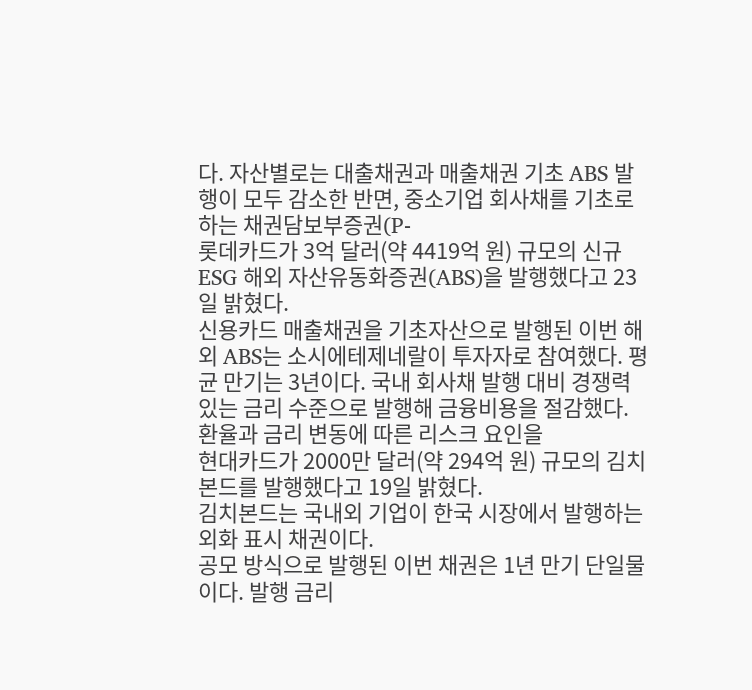다. 자산별로는 대출채권과 매출채권 기초 ABS 발행이 모두 감소한 반면, 중소기업 회사채를 기초로 하는 채권담보부증권(P-
롯데카드가 3억 달러(약 4419억 원) 규모의 신규 ESG 해외 자산유동화증권(ABS)을 발행했다고 23일 밝혔다.
신용카드 매출채권을 기초자산으로 발행된 이번 해외 ABS는 소시에테제네랄이 투자자로 참여했다. 평균 만기는 3년이다. 국내 회사채 발행 대비 경쟁력 있는 금리 수준으로 발행해 금융비용을 절감했다. 환율과 금리 변동에 따른 리스크 요인을
현대카드가 2000만 달러(약 294억 원) 규모의 김치본드를 발행했다고 19일 밝혔다.
김치본드는 국내외 기업이 한국 시장에서 발행하는 외화 표시 채권이다.
공모 방식으로 발행된 이번 채권은 1년 만기 단일물이다. 발행 금리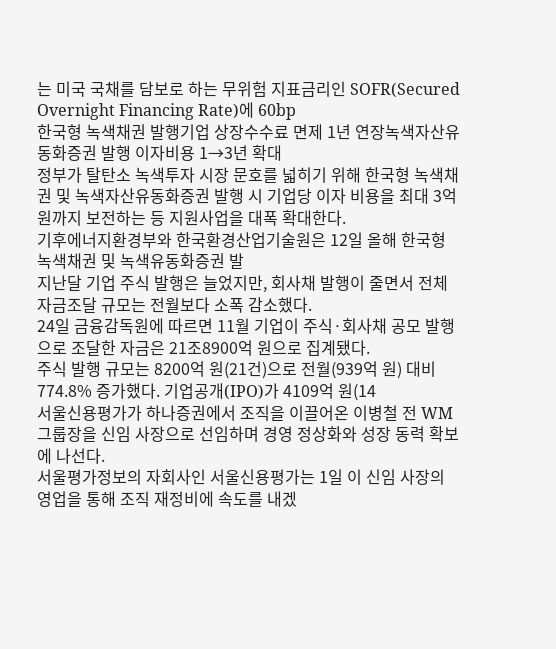는 미국 국채를 담보로 하는 무위험 지표금리인 SOFR(Secured Overnight Financing Rate)에 60bp
한국형 녹색채권 발행기업 상장수수료 면제 1년 연장녹색자산유동화증권 발행 이자비용 1→3년 확대
정부가 탈탄소 녹색투자 시장 문호를 넓히기 위해 한국형 녹색채권 및 녹색자산유동화증권 발행 시 기업당 이자 비용을 최대 3억 원까지 보전하는 등 지원사업을 대폭 확대한다.
기후에너지환경부와 한국환경산업기술원은 12일 올해 한국형 녹색채권 및 녹색유동화증권 발
지난달 기업 주식 발행은 늘었지만, 회사채 발행이 줄면서 전체 자금조달 규모는 전월보다 소폭 감소했다.
24일 금융감독원에 따르면 11월 기업이 주식·회사채 공모 발행으로 조달한 자금은 21조8900억 원으로 집계됐다.
주식 발행 규모는 8200억 원(21건)으로 전월(939억 원) 대비 774.8% 증가했다. 기업공개(IPO)가 4109억 원(14
서울신용평가가 하나증권에서 조직을 이끌어온 이병철 전 WM그룹장을 신임 사장으로 선임하며 경영 정상화와 성장 동력 확보에 나선다.
서울평가정보의 자회사인 서울신용평가는 1일 이 신임 사장의 영업을 통해 조직 재정비에 속도를 내겠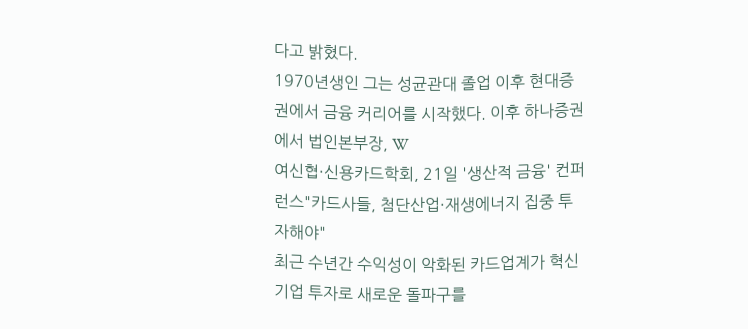다고 밝혔다.
1970년생인 그는 성균관대 졸업 이후 현대증권에서 금융 커리어를 시작했다. 이후 하나증권에서 법인본부장, W
여신협·신용카드학회, 21일 '생산적 금융' 컨퍼런스"카드사들, 첨단산업·재생에너지 집중 투자해야"
최근 수년간 수익성이 악화된 카드업계가 혁신기업 투자로 새로운 돌파구를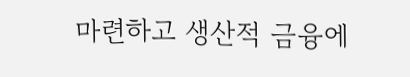마련하고 생산적 금융에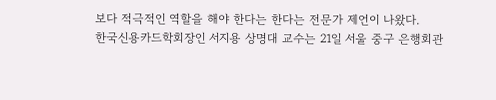보다 적극적인 역할을 해야 한다는 한다는 전문가 제언이 나왔다.
한국신용카드학회장인 서지용 상명대 교수는 21일 서울 중구 은행회관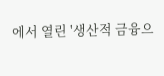에서 열린 '생산적 금융으